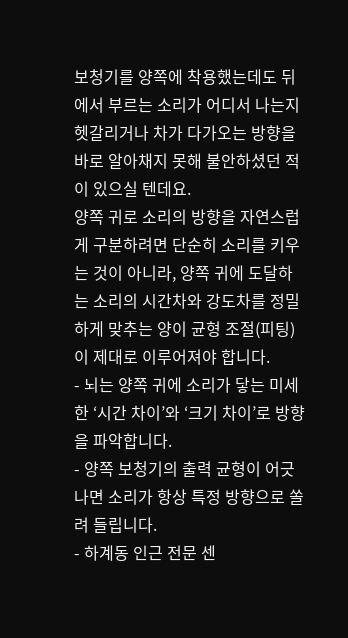보청기를 양쪽에 착용했는데도 뒤에서 부르는 소리가 어디서 나는지 헷갈리거나 차가 다가오는 방향을 바로 알아채지 못해 불안하셨던 적이 있으실 텐데요.
양쪽 귀로 소리의 방향을 자연스럽게 구분하려면 단순히 소리를 키우는 것이 아니라, 양쪽 귀에 도달하는 소리의 시간차와 강도차를 정밀하게 맞추는 양이 균형 조절(피팅)이 제대로 이루어져야 합니다.
- 뇌는 양쪽 귀에 소리가 닿는 미세한 ‘시간 차이’와 ‘크기 차이’로 방향을 파악합니다.
- 양쪽 보청기의 출력 균형이 어긋나면 소리가 항상 특정 방향으로 쏠려 들립니다.
- 하계동 인근 전문 센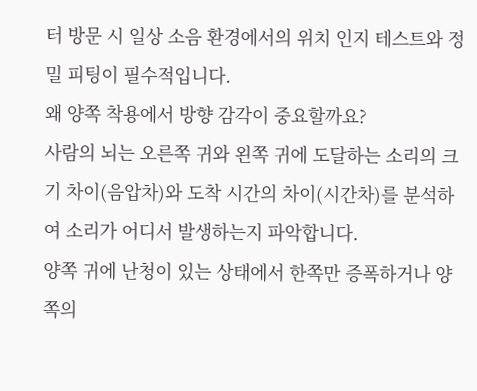터 방문 시 일상 소음 환경에서의 위치 인지 테스트와 정밀 피팅이 필수적입니다.
왜 양쪽 착용에서 방향 감각이 중요할까요?
사람의 뇌는 오른쪽 귀와 왼쪽 귀에 도달하는 소리의 크기 차이(음압차)와 도착 시간의 차이(시간차)를 분석하여 소리가 어디서 발생하는지 파악합니다.
양쪽 귀에 난청이 있는 상태에서 한쪽만 증폭하거나 양쪽의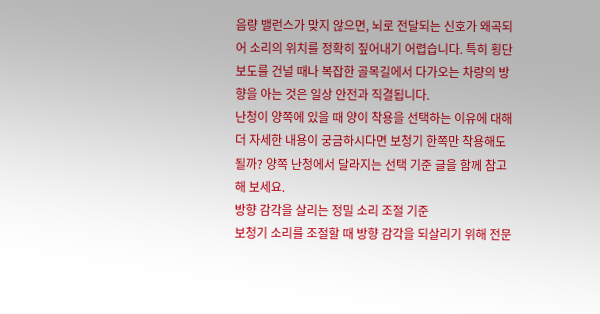음량 밸런스가 맞지 않으면, 뇌로 전달되는 신호가 왜곡되어 소리의 위치를 정확히 짚어내기 어렵습니다. 특히 횡단보도를 건널 때나 복잡한 골목길에서 다가오는 차량의 방향을 아는 것은 일상 안전과 직결됩니다.
난청이 양쪽에 있을 때 양이 착용을 선택하는 이유에 대해 더 자세한 내용이 궁금하시다면 보청기 한쪽만 착용해도 될까? 양쪽 난청에서 달라지는 선택 기준 글을 함께 참고해 보세요.
방향 감각을 살리는 정밀 소리 조절 기준
보청기 소리를 조절할 때 방향 감각을 되살리기 위해 전문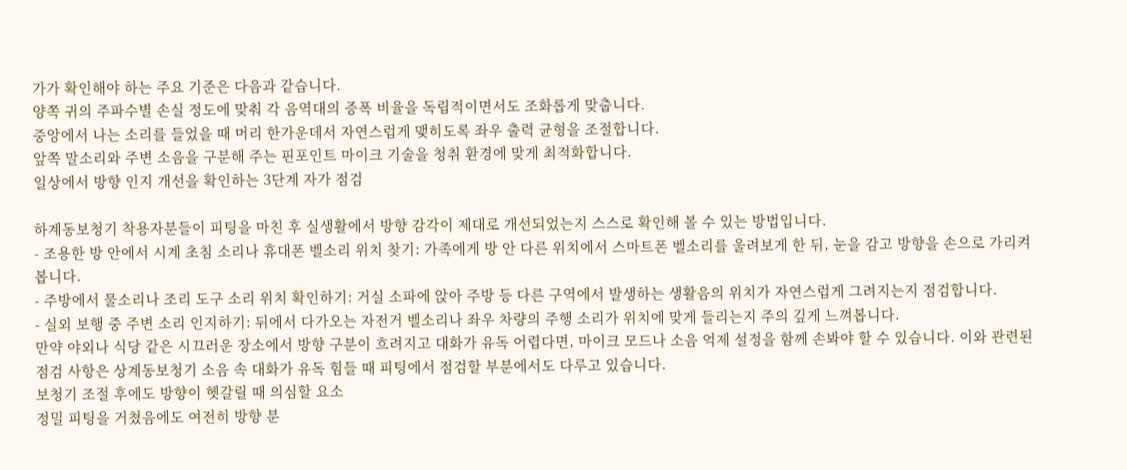가가 확인해야 하는 주요 기준은 다음과 같습니다.
양쪽 귀의 주파수별 손실 정도에 맞춰 각 음역대의 증폭 비율을 독립적이면서도 조화롭게 맞춥니다.
중앙에서 나는 소리를 들었을 때 머리 한가운데서 자연스럽게 맺히도록 좌우 출력 균형을 조절합니다.
앞쪽 말소리와 주변 소음을 구분해 주는 핀포인트 마이크 기술을 청취 환경에 맞게 최적화합니다.
일상에서 방향 인지 개선을 확인하는 3단계 자가 점검

하계동보청기 착용자분들이 피팅을 마친 후 실생활에서 방향 감각이 제대로 개선되었는지 스스로 확인해 볼 수 있는 방법입니다.
- 조용한 방 안에서 시계 초침 소리나 휴대폰 벨소리 위치 찾기: 가족에게 방 안 다른 위치에서 스마트폰 벨소리를 울려보게 한 뒤, 눈을 감고 방향을 손으로 가리켜 봅니다.
- 주방에서 물소리나 조리 도구 소리 위치 확인하기: 거실 소파에 앉아 주방 등 다른 구역에서 발생하는 생활음의 위치가 자연스럽게 그려지는지 점검합니다.
- 실외 보행 중 주변 소리 인지하기: 뒤에서 다가오는 자전거 벨소리나 좌우 차량의 주행 소리가 위치에 맞게 들리는지 주의 깊게 느껴봅니다.
만약 야외나 식당 같은 시끄러운 장소에서 방향 구분이 흐려지고 대화가 유독 어렵다면, 마이크 모드나 소음 억제 설정을 함께 손봐야 할 수 있습니다. 이와 관련된 점검 사항은 상계동보청기 소음 속 대화가 유독 힘들 때 피팅에서 점검할 부분에서도 다루고 있습니다.
보청기 조절 후에도 방향이 헷갈릴 때 의심할 요소
정밀 피팅을 거쳤음에도 여전히 방향 분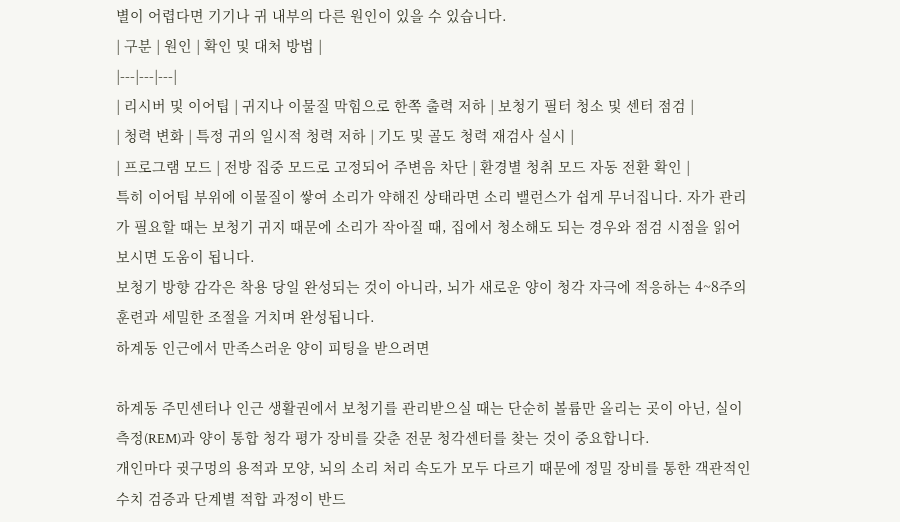별이 어렵다면 기기나 귀 내부의 다른 원인이 있을 수 있습니다.
| 구분 | 원인 | 확인 및 대처 방법 |
|---|---|---|
| 리시버 및 이어팁 | 귀지나 이물질 막힘으로 한쪽 출력 저하 | 보청기 필터 청소 및 센터 점검 |
| 청력 변화 | 특정 귀의 일시적 청력 저하 | 기도 및 골도 청력 재검사 실시 |
| 프로그램 모드 | 전방 집중 모드로 고정되어 주변음 차단 | 환경별 청취 모드 자동 전환 확인 |
특히 이어팁 부위에 이물질이 쌓여 소리가 약해진 상태라면 소리 밸런스가 쉽게 무너집니다. 자가 관리가 필요할 때는 보청기 귀지 때문에 소리가 작아질 때, 집에서 청소해도 되는 경우와 점검 시점을 읽어보시면 도움이 됩니다.
보청기 방향 감각은 착용 당일 완성되는 것이 아니라, 뇌가 새로운 양이 청각 자극에 적응하는 4~8주의 훈련과 세밀한 조절을 거치며 완성됩니다.
하계동 인근에서 만족스러운 양이 피팅을 받으려면

하계동 주민센터나 인근 생활권에서 보청기를 관리받으실 때는 단순히 볼륨만 올리는 곳이 아닌, 실이측정(REM)과 양이 통합 청각 평가 장비를 갖춘 전문 청각센터를 찾는 것이 중요합니다.
개인마다 귓구멍의 용적과 모양, 뇌의 소리 처리 속도가 모두 다르기 때문에 정밀 장비를 통한 객관적인 수치 검증과 단계별 적합 과정이 반드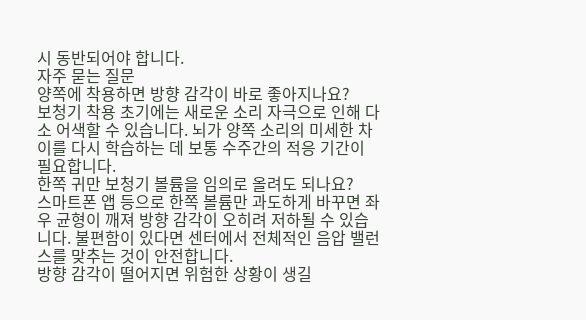시 동반되어야 합니다.
자주 묻는 질문
양쪽에 착용하면 방향 감각이 바로 좋아지나요?
보청기 착용 초기에는 새로운 소리 자극으로 인해 다소 어색할 수 있습니다. 뇌가 양쪽 소리의 미세한 차이를 다시 학습하는 데 보통 수주간의 적응 기간이 필요합니다.
한쪽 귀만 보청기 볼륨을 임의로 올려도 되나요?
스마트폰 앱 등으로 한쪽 볼륨만 과도하게 바꾸면 좌우 균형이 깨져 방향 감각이 오히려 저하될 수 있습니다. 불편함이 있다면 센터에서 전체적인 음압 밸런스를 맞추는 것이 안전합니다.
방향 감각이 떨어지면 위험한 상황이 생길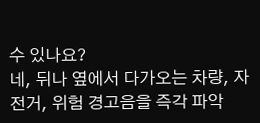수 있나요?
네, 뒤나 옆에서 다가오는 차량, 자전거, 위험 경고음을 즉각 파악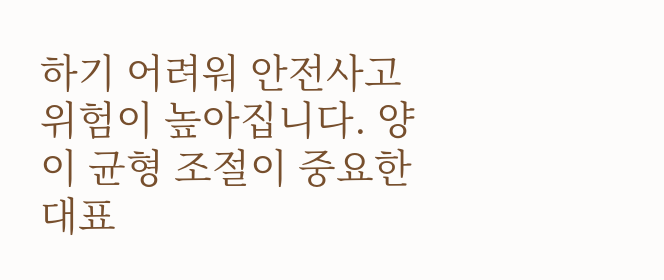하기 어려워 안전사고 위험이 높아집니다. 양이 균형 조절이 중요한 대표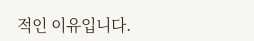적인 이유입니다.